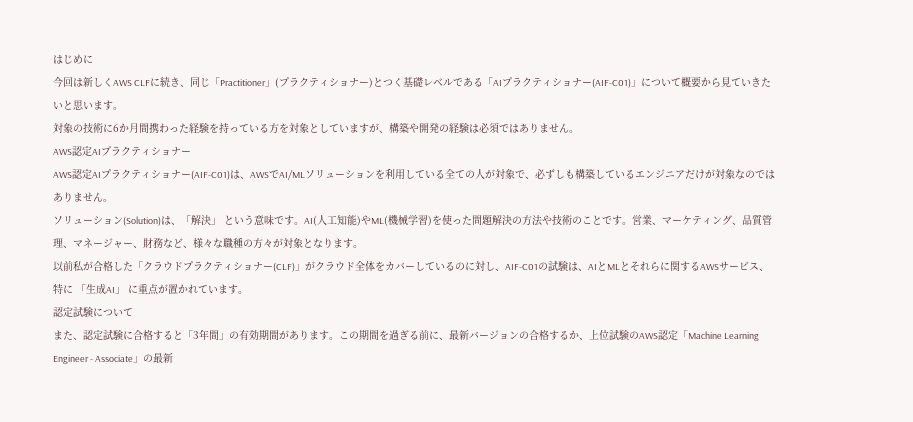はじめに
今回は新しくAWS CLFに続き、同じ「Practitioner」(プラクティショナー)とつく基礎レベルである「AIプラクティショナー(AIF-C01)」について概要から見ていきたいと思います。
対象の技術に6か月間携わった経験を持っている方を対象としていますが、構築や開発の経験は必須ではありません。
AWS認定AIプラクティショナー
AWS認定AIプラクティショナー(AIF-C01)は、AWSでAI/MLソリューションを利用している全ての人が対象で、必ずしも構築しているエンジニアだけが対象なのではありません。
ソリューション(Solution)は、「解決」 という意味です。AI(人工知能)やML(機械学習)を使った問題解決の方法や技術のことです。営業、マーケティング、品質管理、マネージャー、財務など、様々な職種の方々が対象となります。
以前私が合格した「クラウドプラクティショナー(CLF)」がクラウド全体をカバーしているのに対し、AIF-C01の試験は、AIとMLとそれらに関するAWSサービス、特に 「生成AI」 に重点が置かれています。
認定試験について
また、認定試験に合格すると「3年間」の有効期間があります。この期間を過ぎる前に、最新バージョンの合格するか、上位試験のAWS認定「Machine Learning Engineer - Associate」の最新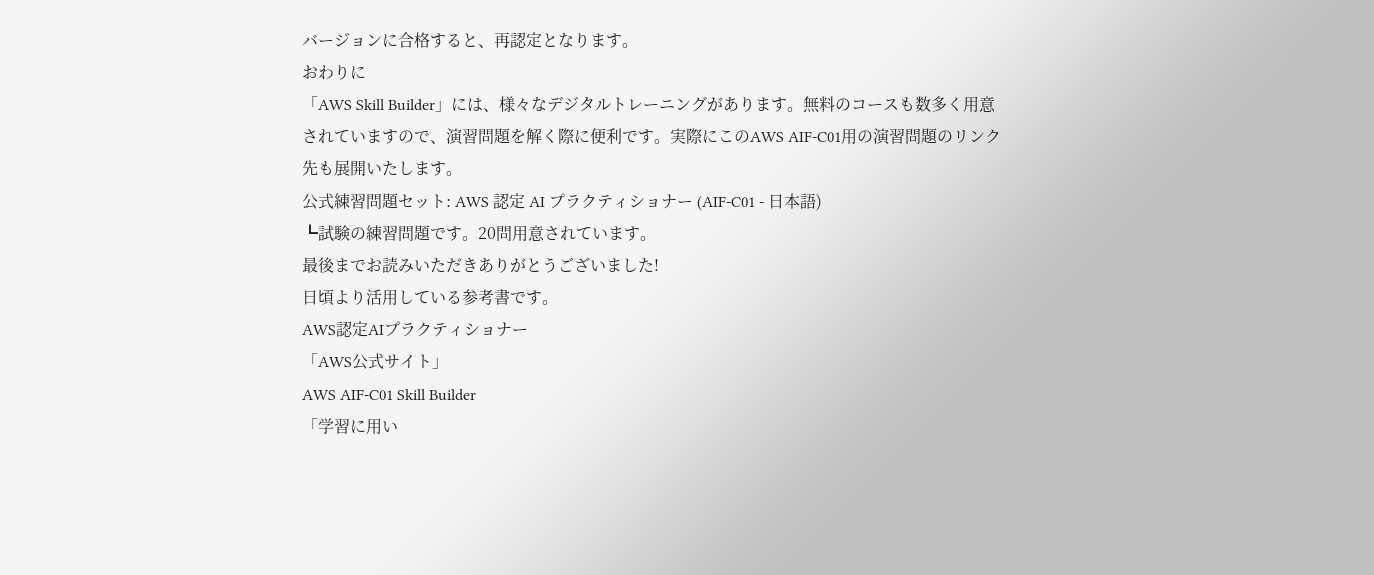バージョンに合格すると、再認定となります。
おわりに
「AWS Skill Builder」には、様々なデジタルトレーニングがあります。無料のコースも数多く用意されていますので、演習問題を解く際に便利です。実際にこのAWS AIF-C01用の演習問題のリンク先も展開いたします。
公式練習問題セット: AWS 認定 AI プラクティショナー (AIF-C01 - 日本語)
┗試験の練習問題です。20問用意されています。
最後までお読みいただきありがとうございました!
日頃より活用している参考書です。
AWS認定AIプラクティショナー
「AWS公式サイト」
AWS AIF-C01 Skill Builder
「学習に用い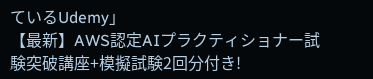ているUdemy」
【最新】AWS認定AIプラクティショナー試験突破講座+模擬試験2回分付き!